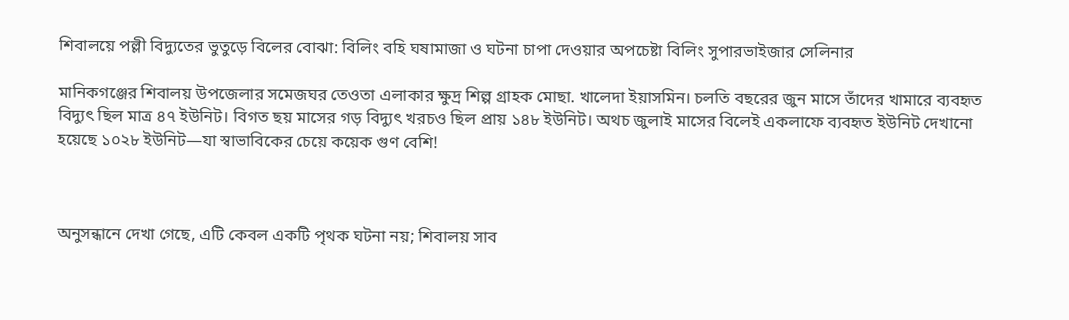শিবালয়ে পল্লী বিদ্যুতের ভুতুড়ে বিলের বোঝা: বিলিং বহি ঘষামাজা ও ঘটনা চাপা দেওয়ার অপচেষ্টা বিলিং সুপারভাইজার সেলিনার

মানিকগঞ্জের শিবালয় উপজেলার সমেজঘর তেওতা এলাকার ক্ষুদ্র শিল্প গ্রাহক মোছা. খালেদা ইয়াসমিন। চলতি বছরের জুন মাসে তাঁদের খামারে ব্যবহৃত বিদ্যুৎ ছিল মাত্র ৪৭ ইউনিট। বিগত ছয় মাসের গড় বিদ্যুৎ খরচও ছিল প্রায় ১৪৮ ইউনিট। অথচ জুলাই মাসের বিলেই একলাফে ব্যবহৃত ইউনিট দেখানো হয়েছে ১০২৮ ইউনিট—যা স্বাভাবিকের চেয়ে কয়েক গুণ বেশি!



অনুসন্ধানে দেখা গেছে, এটি কেবল একটি পৃথক ঘটনা নয়; শিবালয় সাব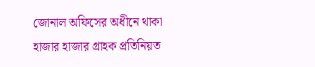জোনাল অফিসের অধীনে থাকা হাজার হাজার গ্রাহক প্রতিনিয়ত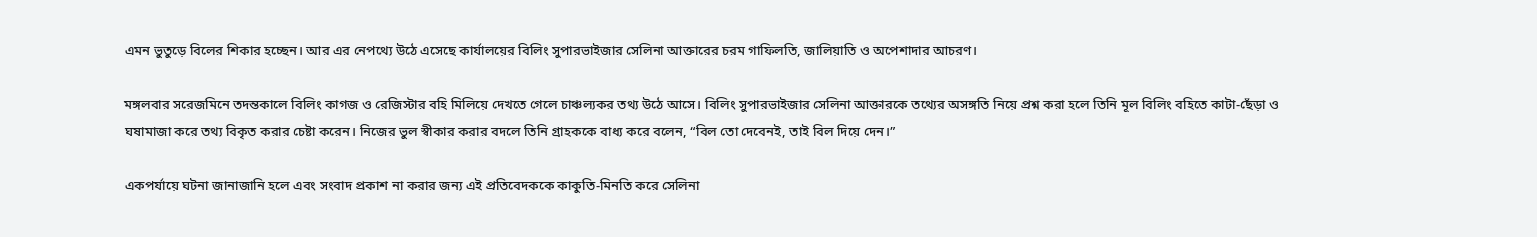এমন ভুতুড়ে বিলের শিকার হচ্ছেন। আর এর নেপথ্যে উঠে এসেছে কার্যালয়ের বিলিং সুপারভাইজার সেলিনা আক্তারের চরম গাফিলতি, জালিয়াতি ও অপেশাদার আচরণ।

মঙ্গলবার সরেজমিনে তদন্তকালে বিলিং কাগজ ও রেজিস্টার বহি মিলিয়ে দেখতে গেলে চাঞ্চল্যকর তথ্য উঠে আসে। বিলিং সুপারভাইজার সেলিনা আক্তারকে তথ্যের অসঙ্গতি নিয়ে প্রশ্ন করা হলে তিনি মূল বিলিং বহিতে কাটা-ছেঁড়া ও ঘষামাজা করে তথ্য বিকৃত করার চেষ্টা করেন। নিজের ভুল স্বীকার করার বদলে তিনি গ্রাহককে বাধ্য করে বলেন, “বিল তো দেবেনই, তাই বিল দিয়ে দেন।”

একপর্যায়ে ঘটনা জানাজানি হলে এবং সংবাদ প্রকাশ না করার জন্য এই প্রতিবেদককে কাকুতি-মিনতি করে সেলিনা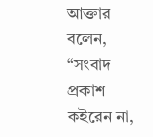আক্তার বলেন, “সংবাদ প্রকাশ কইরেন না,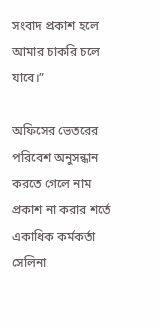সংবাদ প্রকাশ হলে আমার চাকরি চলে যাবে।”

অফিসের ভেতরের পরিবেশ অনুসন্ধান করতে গেলে নাম প্রকাশ না করার শর্তে একাধিক কর্মকর্তা সেলিনা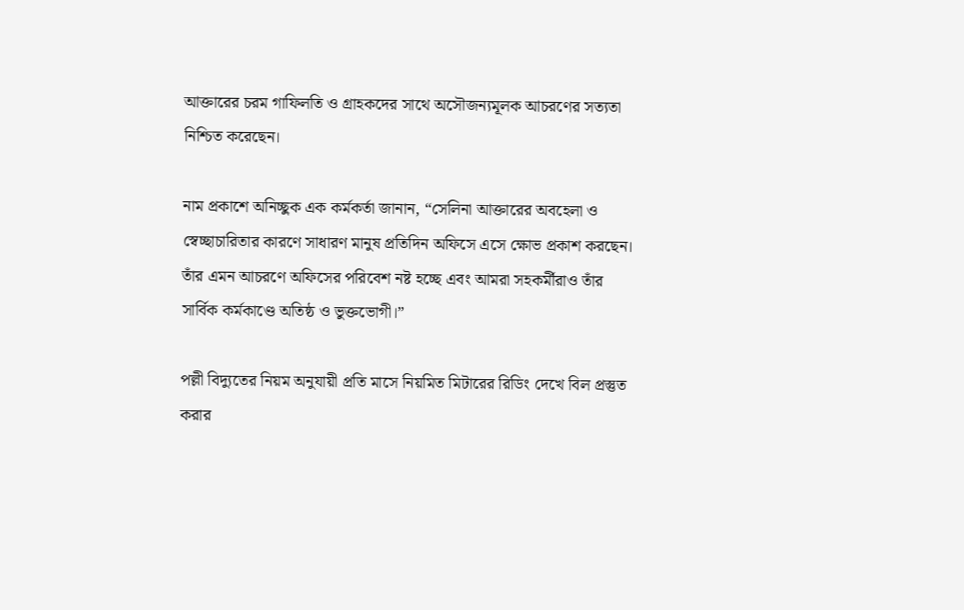আক্তারের চরম গাফিলতি ও গ্রাহকদের সাথে অসৌজন্যমূলক আচরণের সত্যতা নিশ্চিত করেছেন।

নাম প্রকাশে অনিচ্ছুক এক কর্মকর্তা জানান, “সেলিনা আক্তারের অবহেলা ও স্বেচ্ছাচারিতার কারণে সাধারণ মানুষ প্রতিদিন অফিসে এসে ক্ষোভ প্রকাশ করছেন। তাঁর এমন আচরণে অফিসের পরিবেশ নষ্ট হচ্ছে এবং আমরা সহকর্মীরাও তাঁর সার্বিক কর্মকাণ্ডে অতিষ্ঠ ও ভুক্তভোগী।”

পল্লী বিদ্যুতের নিয়ম অনুযায়ী প্রতি মাসে নিয়মিত মিটারের রিডিং দেখে বিল প্রস্তুত করার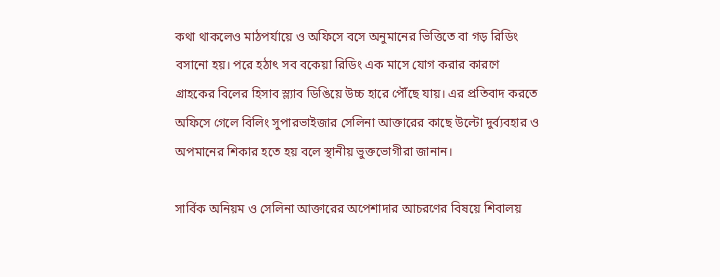কথা থাকলেও মাঠপর্যায়ে ও অফিসে বসে অনুমানের ভিত্তিতে বা গড় রিডিং বসানো হয়। পরে হঠাৎ সব বকেয়া রিডিং এক মাসে যোগ করার কারণে গ্রাহকের বিলের হিসাব স্ল্যাব ডিঙিয়ে উচ্চ হারে পৌঁছে যায়। এর প্রতিবাদ করতে অফিসে গেলে বিলিং সুপারভাইজার সেলিনা আক্তারের কাছে উল্টো দুর্ব্যবহার ও অপমানের শিকার হতে হয় বলে স্থানীয় ভুক্তভোগীরা জানান।

সার্বিক অনিয়ম ও সেলিনা আক্তারের অপেশাদার আচরণের বিষয়ে শিবালয়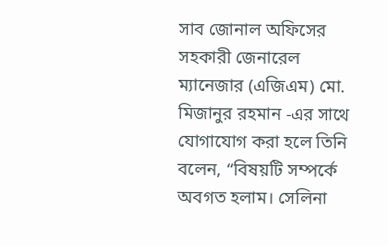সাব জোনাল অফিসের সহকারী জেনারেল ম্যানেজার (এজিএম) মো. মিজানুর রহমান -এর সাথে যোগাযোগ করা হলে তিনি বলেন, “বিষয়টি সম্পর্কে অবগত হলাম। সেলিনা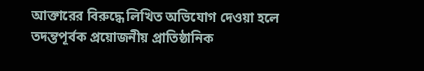আক্তারের বিরুদ্ধে লিখিত অভিযোগ দেওয়া হলে তদন্তপূর্বক প্রয়োজনীয় প্রাতিষ্ঠানিক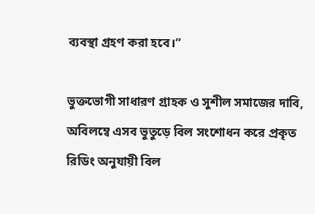ব্যবস্থা গ্রহণ করা হবে।”

ভুক্তভোগী সাধারণ গ্রাহক ও সুশীল সমাজের দাবি, অবিলম্বে এসব ভুতুড়ে বিল সংশোধন করে প্রকৃত রিডিং অনুযায়ী বিল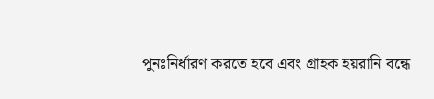পুনঃনির্ধারণ করতে হবে এবং গ্রাহক হয়রানি বন্ধে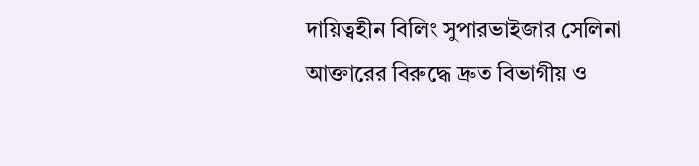দায়িত্বহীন বিলিং সুপারভাইজার সেলিনা আক্তারের বিরুদ্ধে দ্রুত বিভাগীয় ও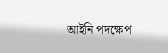আইনি পদক্ষেপ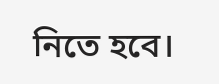নিতে হবে।